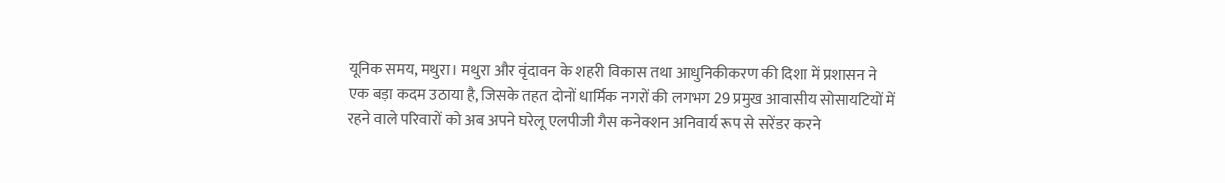यूनिक समय, मथुरा। मथुरा और वृंदावन के शहरी विकास तथा आधुनिकीकरण की दिशा में प्रशासन ने एक बड़ा कदम उठाया है, जिसके तहत दोनों धार्मिक नगरों की लगभग 29 प्रमुख आवासीय सोसायटियों में रहने वाले परिवारों को अब अपने घरेलू एलपीजी गैस कनेक्शन अनिवार्य रूप से सरेंडर करने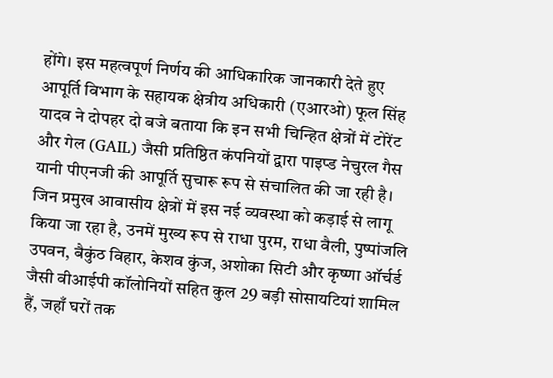होंगे। इस महत्वपूर्ण निर्णय की आधिकारिक जानकारी देते हुए आपूर्ति विभाग के सहायक क्षेत्रीय अधिकारी (एआरओ) फूल सिंह यादव ने दोपहर दो बजे बताया कि इन सभी चिन्हित क्षेत्रों में टोरेंट और गेल (GAIL) जैसी प्रतिष्ठित कंपनियों द्वारा पाइप्ड नेचुरल गैस यानी पीएनजी की आपूर्ति सुचारू रूप से संचालित की जा रही है। जिन प्रमुख आवासीय क्षेत्रों में इस नई व्यवस्था को कड़ाई से लागू किया जा रहा है, उनमें मुख्य रूप से राधा पुरम, राधा वैली, पुष्पांजलि उपवन, बैकुंठ विहार, केशव कुंज, अशोका सिटी और कृष्णा ऑर्चर्ड जैसी वीआईपी कॉलोनियों सहित कुल 29 बड़ी सोसायटियां शामिल हैं, जहाँ घरों तक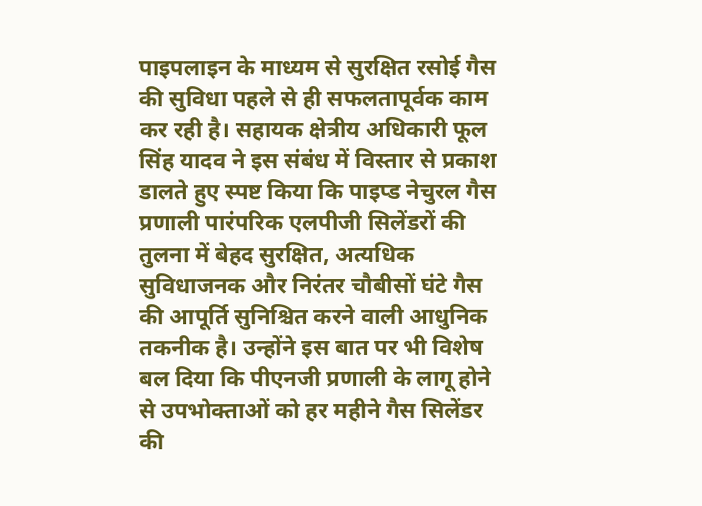पाइपलाइन के माध्यम से सुरक्षित रसोई गैस की सुविधा पहले से ही सफलतापूर्वक काम कर रही है। सहायक क्षेत्रीय अधिकारी फूल सिंह यादव ने इस संबंध में विस्तार से प्रकाश डालते हुए स्पष्ट किया कि पाइप्ड नेचुरल गैस प्रणाली पारंपरिक एलपीजी सिलेंडरों की तुलना में बेहद सुरक्षित, अत्यधिक सुविधाजनक और निरंतर चौबीसों घंटे गैस की आपूर्ति सुनिश्चित करने वाली आधुनिक तकनीक है। उन्होंने इस बात पर भी विशेष बल दिया कि पीएनजी प्रणाली के लागू होने से उपभोक्ताओं को हर महीने गैस सिलेंडर की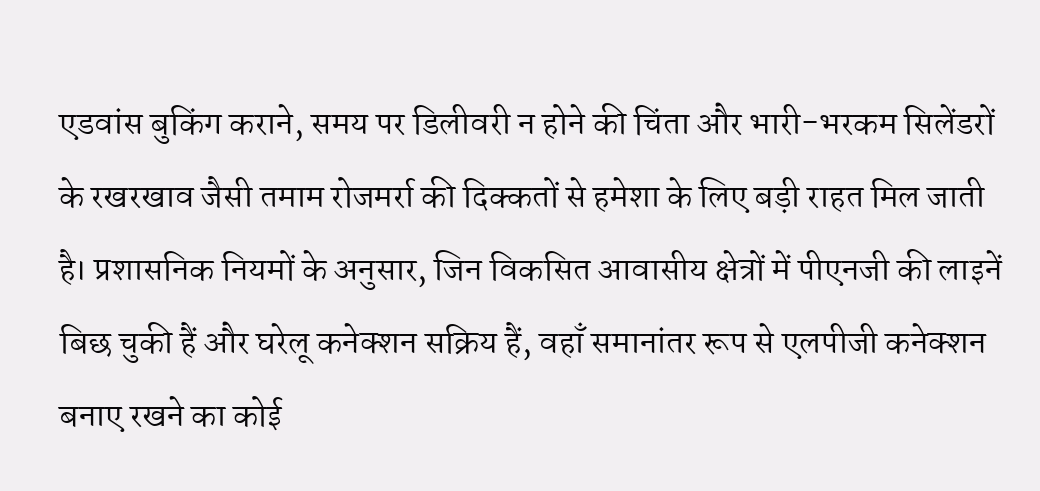एडवांस बुकिंग कराने, समय पर डिलीवरी न होने की चिंता और भारी-भरकम सिलेंडरों के रखरखाव जैसी तमाम रोजमर्रा की दिक्कतों से हमेशा के लिए बड़ी राहत मिल जाती है। प्रशासनिक नियमों के अनुसार, जिन विकसित आवासीय क्षेत्रों में पीएनजी की लाइनें बिछ चुकी हैं और घरेलू कनेक्शन सक्रिय हैं, वहाँ समानांतर रूप से एलपीजी कनेक्शन बनाए रखने का कोई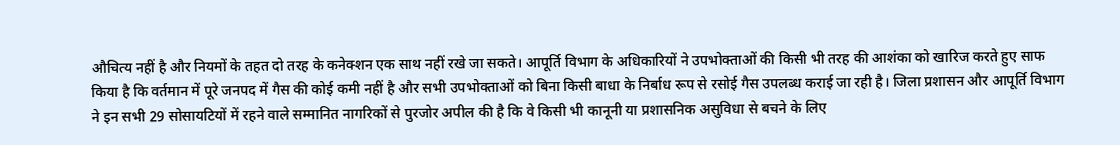औचित्य नहीं है और नियमों के तहत दो तरह के कनेक्शन एक साथ नहीं रखे जा सकते। आपूर्ति विभाग के अधिकारियों ने उपभोक्ताओं की किसी भी तरह की आशंका को खारिज करते हुए साफ किया है कि वर्तमान में पूरे जनपद में गैस की कोई कमी नहीं है और सभी उपभोक्ताओं को बिना किसी बाधा के निर्बाध रूप से रसोई गैस उपलब्ध कराई जा रही है। जिला प्रशासन और आपूर्ति विभाग ने इन सभी 29 सोसायटियों में रहने वाले सम्मानित नागरिकों से पुरजोर अपील की है कि वे किसी भी कानूनी या प्रशासनिक असुविधा से बचने के लिए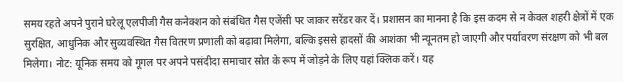समय रहते अपने पुराने घरेलू एलपीजी गैस कनेक्शन को संबंधित गैस एजेंसी पर जाकर सरेंडर कर दें। प्रशासन का मानना है कि इस कदम से न केवल शहरी क्षेत्रों में एक सुरक्षित, आधुनिक और सुव्यवस्थित गैस वितरण प्रणाली को बढ़ावा मिलेगा, बल्कि इससे हादसों की आशंका भी न्यूनतम हो जाएगी और पर्यावरण संरक्षण को भी बल मिलेगा। नोट: यूनिक समय को गूगल पर अपने पसंदीदा समाचार स्रोत के रूप में जोड़ने के लिए यहां क्लिक करें। यह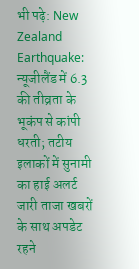भी पढ़े: New Zealand Earthquake: न्यूजीलैंड में 6.3 की तीव्रता के भूकंप से कांपी धरती; तटीय इलाकों में सुनामी का हाई अलर्ट जारी ताजा खबरों के साथ अपडेट रहने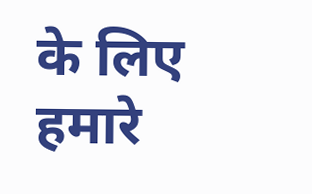के लिए हमारे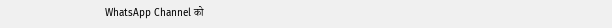WhatsApp Channel को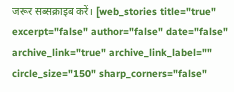जरूर सब्सक्राइब करें। [web_stories title="true" excerpt="false" author="false" date="false" archive_link="true" archive_link_label="" circle_size="150" sharp_corners="false"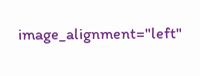image_alignment="left"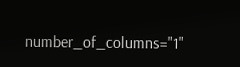number_of_columns="1"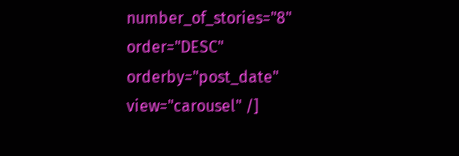number_of_stories="8" order="DESC" orderby="post_date" view="carousel" /]